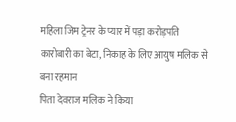महिला जिम ट्रेनर के प्यार में पड़ा करोड़पति कारोबारी का बेटा, निकाह के लिए आयुष मलिक से बना रहमान
पिता देवराज मलिक ने किया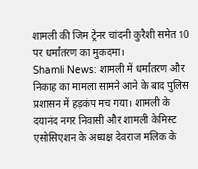शामली की जिम ट्रेनर चांदनी कुरैशी समेत 10 पर धर्मांतरण का मुकदमा।
Shamli News: शामली में धर्मांतरण और निकाह का मामला सामने आने के बाद पुलिस प्रशासन में हड़कंप मच गया। शामली के दयानंद नगर निवासी और शामली केमिस्ट एसोसिएशन के अध्यक्ष देवराज मलिक के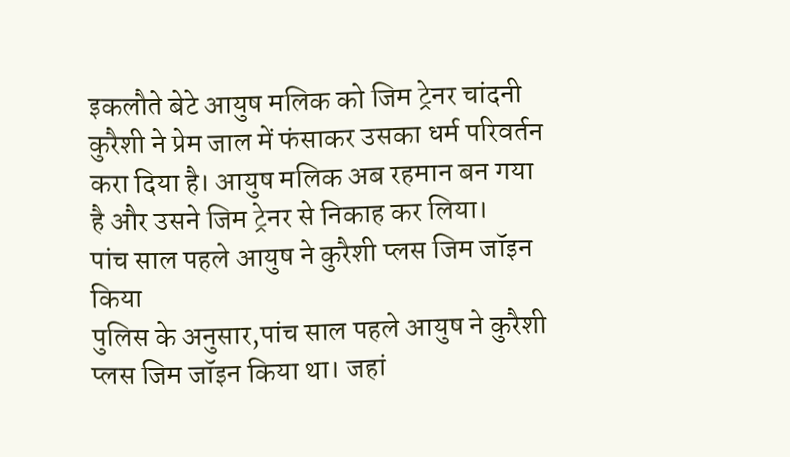इकलौते बेटे आयुष मलिक को जिम ट्रेनर चांदनी कुरैशी ने प्रेम जाल में फंसाकर उसका धर्म परिवर्तन करा दिया है। आयुष मलिक अब रहमान बन गया है और उसने जिम ट्रेनर से निकाह कर लिया।
पांच साल पहले आयुष ने कुरैशी प्लस जिम जॉइन किया
पुलिस के अनुसार,पांच साल पहले आयुष ने कुरैशी प्लस जिम जॉइन किया था। जहां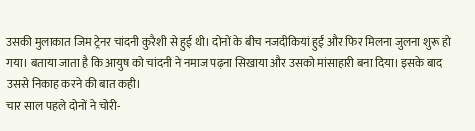उसकी मुलाकात जिम ट्रेनर चांदनी कुरैशी से हुई थी। दोनों के बीच नजदीकियां हुईं और फिर मिलना जुलना शुरू हो गया। बताया जाता है कि आयुष को चांदनी ने नमाज पढ़ना सिखाया और उसको मांसाहारी बना दिया। इसके बाद उससे निकाह करने की बात कही।
चार साल पहले दोनों ने चोरी-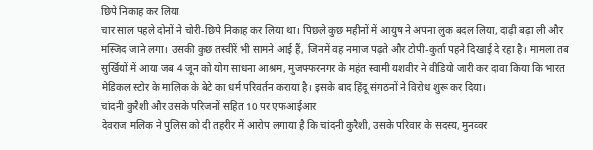छिपे निकाह कर लिया
चार साल पहले दोनों ने चोरी-छिपे निकाह कर लिया था। पिछले कुछ महीनों में आयुष ने अपना लुक बदल लिया, दाढ़ी बढ़ा ली और मस्जिद जाने लगा। उसकी कुछ तस्वीरें भी सामने आई हैं, जिनमें वह नमाज पढ़ते और टोपी-कुर्ता पहने दिखाई दे रहा है। मामला तब सुर्खियों में आया जब 4 जून को योग साधना आश्रम, मुजफ्फरनगर के महंत स्वामी यशवीर ने वीडियो जारी कर दावा किया कि भारत मेडिकल स्टोर के मालिक के बेटे का धर्म परिवर्तन कराया है। इसके बाद हिंदू संगठनों ने विरोध शुरू कर दिया।
चांदनी कुरैशी और उसके परिजनों सहित 10 पर एफआईआर
देवराज मलिक ने पुलिस को दी तहरीर में आरोप लगाया है कि चांदनी कुरैशी, उसके परिवार के सदस्य, मुनव्वर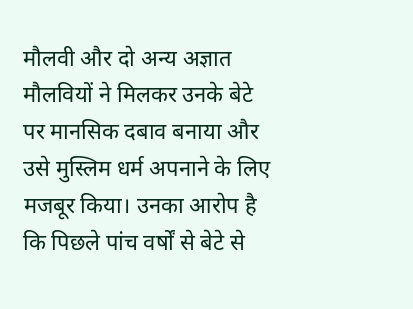मौलवी और दो अन्य अज्ञात मौलवियों ने मिलकर उनके बेटे पर मानसिक दबाव बनाया और उसे मुस्लिम धर्म अपनाने के लिए मजबूर किया। उनका आरोप है कि पिछले पांच वर्षों से बेटे से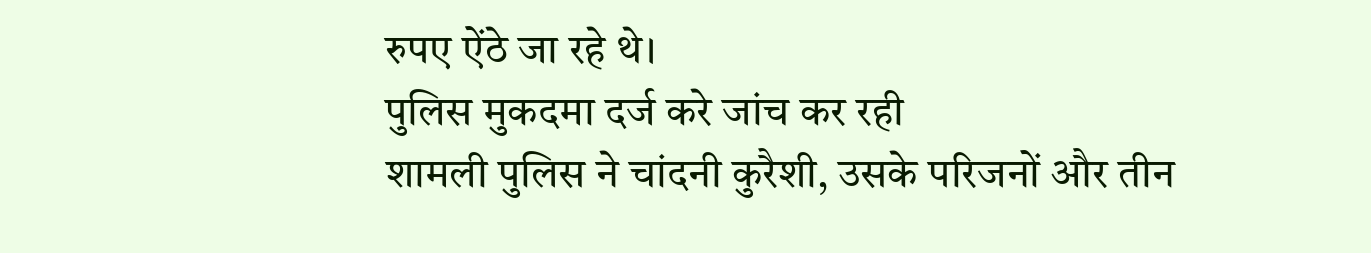रुपए ऐंठे जा रहे थे।
पुलिस मुकदमा दर्ज करे जांच कर रही
शामली पुलिस ने चांदनी कुरैशी, उसके परिजनों और तीन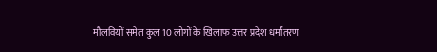मौलवियों समेत कुल 10 लोगों के खिलाफ उत्तर प्रदेश धर्मांतरण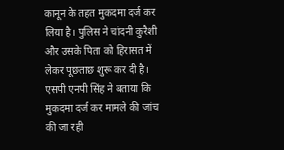कानून के तहत मुकदमा दर्ज कर लिया है। पुलिस ने चांदनी कुरैशी और उसके पिता को हिरासत में लेकर पूछताछ शुरू कर दी है। एसपी एनपी सिंह ने बताया कि मुकदमा दर्ज कर मामले की जांच की जा रही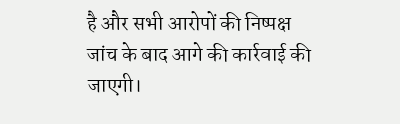है और सभी आरोपों की निष्पक्ष जांच के बाद आगे की कार्रवाई की जाएगी।